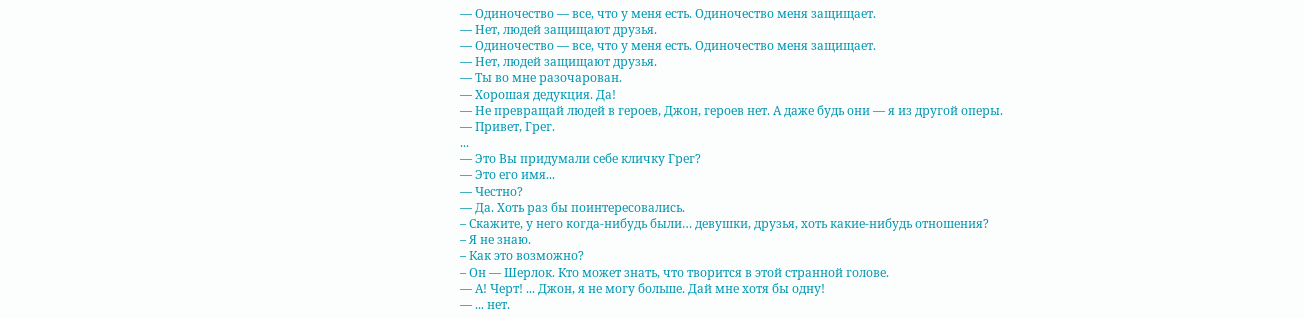— Одиночество — все, что у меня есть. Одиночество меня защищает.
— Нет, людей защищают друзья.
— Одиночество — все, что у меня есть. Одиночество меня защищает.
— Нет, людей защищают друзья.
— Ты во мне разочарован.
— Хорошая дедукция. Да!
— Не превращай людей в героев, Джон, героев нет. А даже будь они — я из другой оперы.
— Привет, Грег.
...
— Это Вы придумали себе кличку Грег?
— Это его имя...
— Честно?
— Да. Хоть раз бы поинтересовались.
– Скажите, у него когда-нибудь были… девушки, друзья, хоть какие-нибудь отношения?
– Я не знаю.
– Как это возможно?
– Он — Шерлок. Кто может знать, что творится в этой странной голове.
— А! Черт! ... Джон, я не могу больше. Дай мне хотя бы одну!
— ... нет.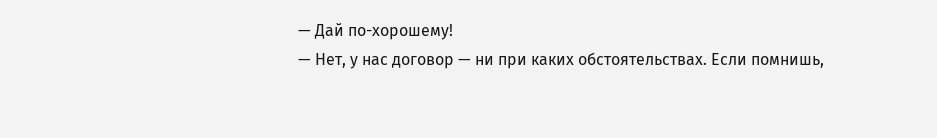— Дай по-хорошему!
— Нет, у нас договор — ни при каких обстоятельствах. Если помнишь,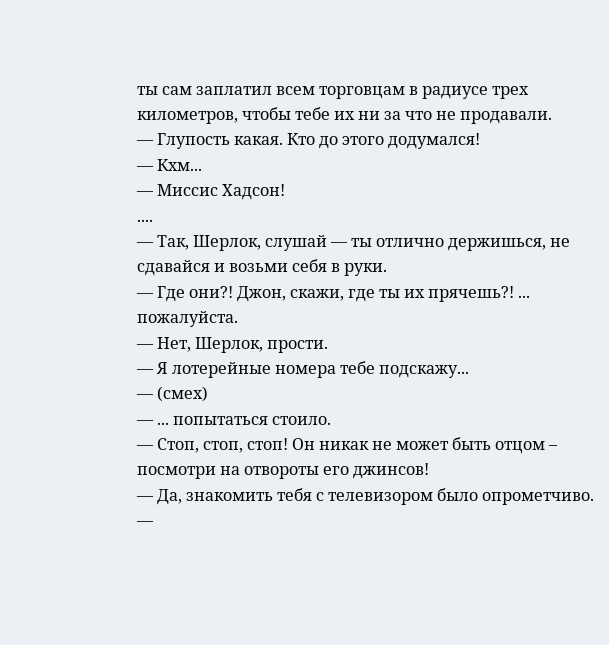ты сам заплатил всем торговцам в радиусе трех километров, чтобы тебе их ни за что не продавали.
— Глупость какая. Кто до этого додумался!
— Кхм...
— Миссис Хадсон!
....
— Так, Шерлок, слушай — ты отлично держишься, не сдавайся и возьми себя в руки.
— Где они?! Джон, скажи, где ты их прячешь?! ... пожалуйста.
— Нет, Шерлок, прости.
— Я лотерейные номера тебе подскажу...
— (смех)
— ... попытаться стоило.
— Стоп, стоп, стоп! Он никак не может быть отцом – посмотри на отвороты его джинсов!
— Да, знакомить тебя с телевизором было опрометчиво.
—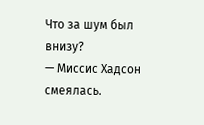Что за шум был внизу?
— Миссис Хадсон смеялась.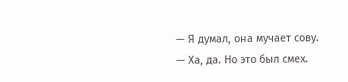— Я думал, она мучает сову.
— Ха, да. Но это был смех.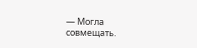— Могла совмещать.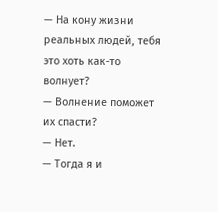— На кону жизни реальных людей, тебя это хоть как-то волнует?
— Волнение поможет их спасти?
— Нет.
— Тогда я и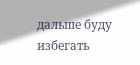дальше буду избегать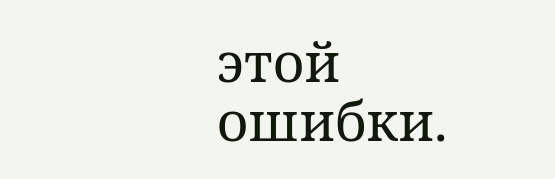этой ошибки.